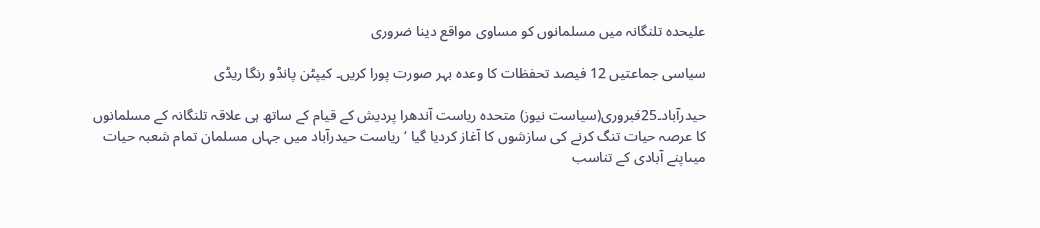علیحدہ تلنگانہ میں مسلمانوں کو مساوی مواقع دینا ضروری

سیاسی جماعتیں 12 فیصد تحفظات کا وعدہ بہر صورت پورا کریں۔ کیپٹن پانڈو رنگا ریڈی

حیدرآباد۔25فبروری(سیاست نیوز) متحدہ ریاست آندھرا پردیش کے قیام کے ساتھ ہی علاقہ تلنگانہ کے مسلمانوں کا عرصہ حیات تنگ کرنے کی سازشوں کا آغاز کردیا گیا ‘ ریاست حیدرآباد میں جہاں مسلمان تمام شعبہ حیات میںاپنے آبادی کے تناسب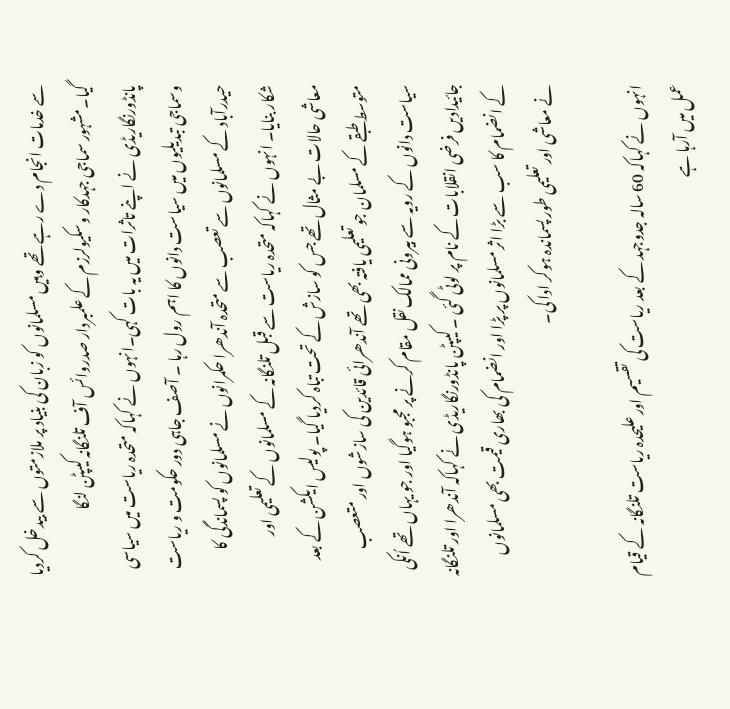سے خدمات انجام دے رہے تھے وہیں مسلمانوں کو زبان کی بنیاد پر ملازمتوں سے بیدخل کردیا گیا۔مشہور سماجی جہدکار وسکیولرزم کے علمبردار صدروائس آف تلنگانہ کیپٹن لنگا پانڈورنگاریڈی نے اپنے تاثرات میں یہ بات کہی۔انہوں نے کہاکہ متحدہ ریاست میں سیاسی وسماجی تبدیلیوں میں سیاست دانوں کا اہم رول رہا ۔ آصف جاہی دور حکومت و ریاست حیدرآباد کے مسلمانوں سے تعصب سے متحدہ آندھرا حکمرانوں نے مسلمانوں کو پسماندگی کا شکار بنایا۔ انہوں نے کہاکہ متحدہ ریاست سے قبل تلنگانہ کے مسلمانوں کے تعلیمی اور معاشی حالات بے مثال تھے جس کو سازش کے تحت تباہ کردیا گیا۔ پولیس ایکشن کے بعد متوسط طبقے کے مسلمان جو تعلیمی یافتہ بھی تھے آندھرائی قائدین کی سازشوں اور متعصب سیاست دانوں کے رویہ سے بیرونی ممالک نقل مقام کرنے پر مجبو ہوگیا اور جو یہاں تھے اُنکی جائیدادیں فرضی انقلابات کے نام پر لوٹی گئی ۔ کیپٹن پانڈورنگاریڈی نے کہاکہ آندھرا اور تلنگانہ کے انضمام کا سب سے بڑا اثر مسلمانوں پر پڑا اور انضمام کی بھاری قیمت بھی مسلمانوں نے معاشی اور تعلیمی طور پسماندہ ہوکر ادا کی۔

انہوں نے کہاکہ 60 سالہ جدوجہد کے بعد ریاست کی تقسیم اور علیحدہ ریاست تلنگانہ کے قیام عمل میں آرہا ہے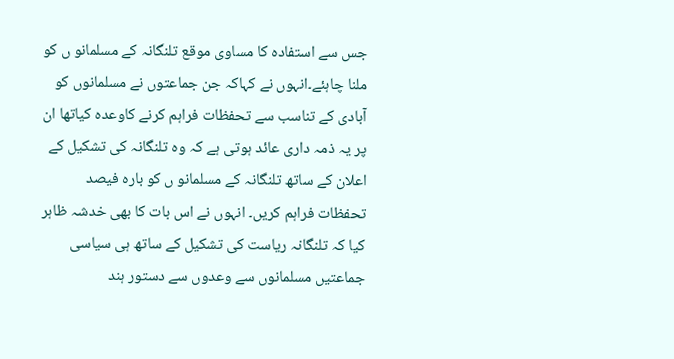جس سے استفادہ کا مساوی موقع تلنگانہ کے مسلمانو ں کو ملنا چاہئے۔انہوں نے کہاکہ جن جماعتوں نے مسلمانوں کو آبادی کے تناسب سے تحفظات فراہم کرنے کاوعدہ کیاتھا ان پر یہ ذمہ داری عائد ہوتی ہے کہ وہ تلنگانہ کی تشکیل کے اعلان کے ساتھ تلنگانہ کے مسلمانو ں کو بارہ فیصد تحفظات فراہم کریں۔ انہوں نے اس بات کا بھی خدشہ ظاہر کیا کہ تلنگانہ ریاست کی تشکیل کے ساتھ ہی سیاسی جماعتیں مسلمانوں سے وعدوں سے دستور ہند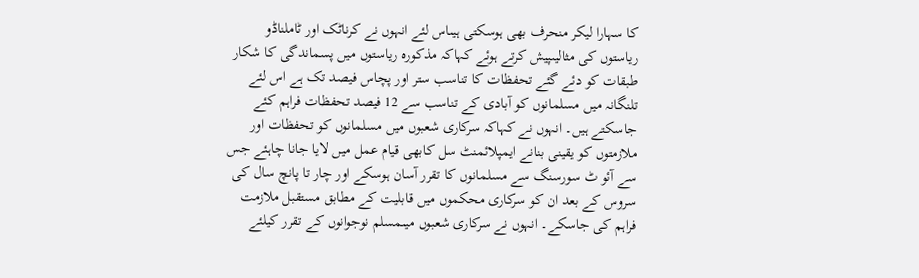کا سہارا لیکر منحرف بھی ہوسکتی ہیںاس لئے انہوں نے کرناٹک اور ٹاملناڈو ریاستوں کی مثالیںپیش کرتے ہوئے کہاکہ مذکورہ ریاستوں میں پسماندگی کا شکار طبقات کو دئے گئے تحفظات کا تناسب ستر اور پچاس فیصد تک ہے اس لئے تلنگانہ میں مسلمانوں کو آبادی کے تناسب سے 12 فیصد تحفظات فراہم کئے جاسکتے ہیں۔ انہوں نے کہاکہ سرکاری شعبوں میں مسلمانوں کو تحفظات اور ملازمتوں کو یقینی بنانے ایمپلائمنٹ سل کابھی قیام عمل میں لایا جانا چاہئے جس سے آئو ٹ سورسنگ سے مسلمانوں کا تقرر آسان ہوسکے اور چار تا پانچ سال کی سروس کے بعد ان کو سرکاری محکموں میں قابلیت کے مطابق مستقبل ملازمت فراہم کی جاسکے۔ انہوں نے سرکاری شعبوں میںمسلم نوجوانوں کے تقرر کیلئے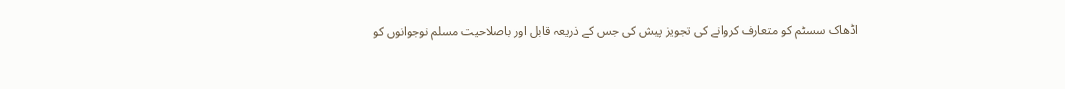اڈھاک سسٹم کو متعارف کروانے کی تجویز پیش کی جس کے ذریعہ قابل اور باصلاحیت مسلم نوجوانوں کو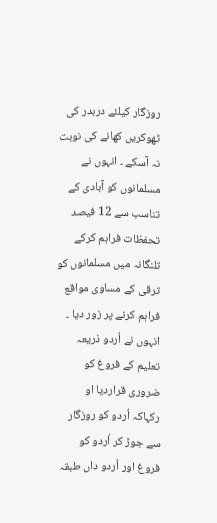روزگار کیلئے دربدر کی ٹھوکریں کھانے کی نوبت نہ آسکے ۔ انہوں نے مسلمانوں کو آبادی کے تناسب سے 12 فیصد تحفظات فراہم کرکے تلنگانہ میں مسلمانوں کو ترقی کے مساوی مواقع فراہم کرنے پر زور دیا ۔ انہوں نے اُردو ذریعہ تعلیم کے فروغ کو ضروری قراردیا او رکہاکہ اُردو کو روزگار سے جوڑ کر اُردو کو فروغ اور اُردو داں طبقہ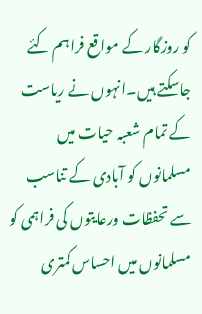کو روزگار کے مواقع فراہم کئے جاسکتے ہیں۔انہوں نے ریاست کے تمام شعبہ حیات میں مسلمانوں کو آبادی کے تناسب سے تحفظات ورعایتوں کی فراہمی کو مسلمانوں میں احساس کمتری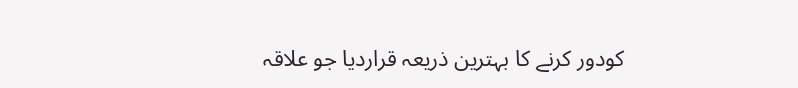کودور کرنے کا بہترین ذریعہ قراردیا جو علاقہ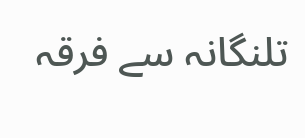تلنگانہ سے فرقہ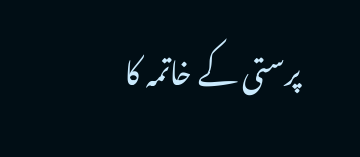پرستی کے خاتمہ کا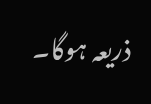ذریعہ ہوگا۔